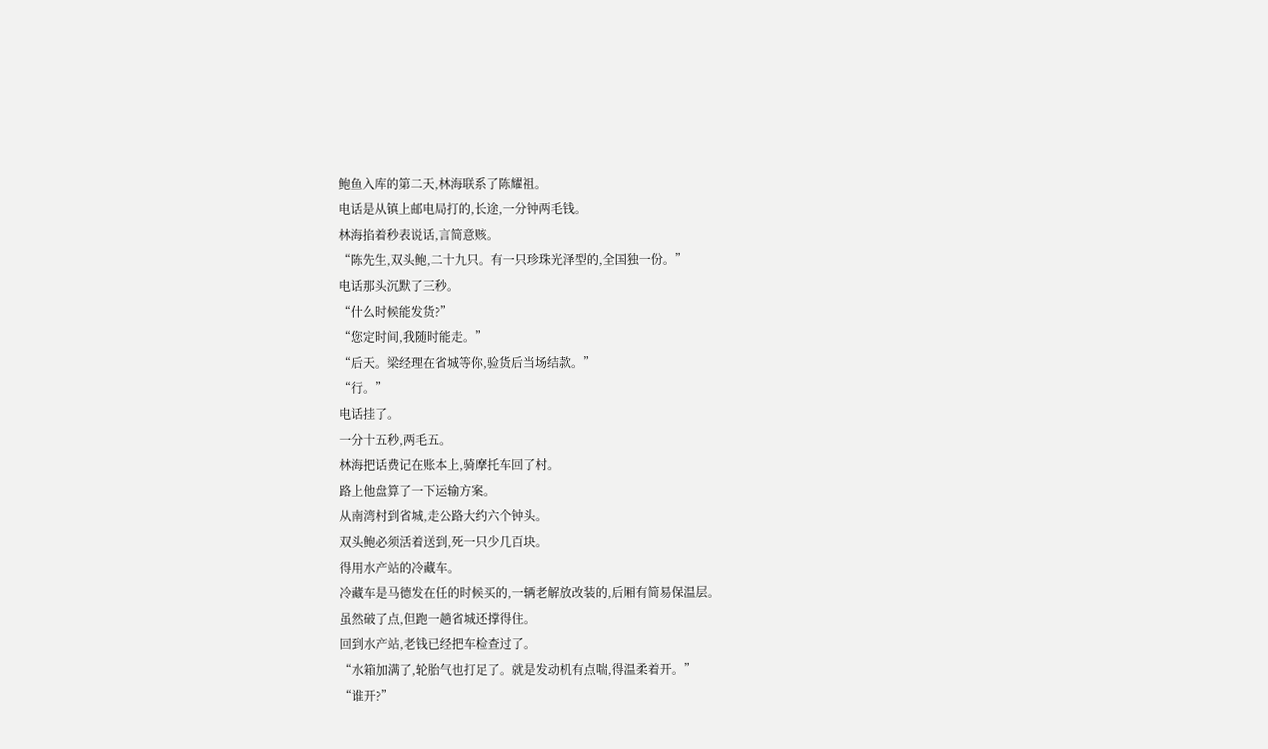鲍鱼入库的第二天,林海联系了陈耀祖。
电话是从镇上邮电局打的,长途,一分钟两毛钱。
林海掐着秒表说话,言简意赅。
“陈先生,双头鲍,二十九只。有一只珍珠光泽型的,全国独一份。”
电话那头沉默了三秒。
“什么时候能发货?”
“您定时间,我随时能走。”
“后天。梁经理在省城等你,验货后当场结款。”
“行。”
电话挂了。
一分十五秒,两毛五。
林海把话费记在账本上,骑摩托车回了村。
路上他盘算了一下运输方案。
从南湾村到省城,走公路大约六个钟头。
双头鲍必须活着送到,死一只少几百块。
得用水产站的冷藏车。
冷藏车是马德发在任的时候买的,一辆老解放改装的,后厢有简易保温层。
虽然破了点,但跑一趟省城还撑得住。
回到水产站,老钱已经把车检查过了。
“水箱加满了,轮胎气也打足了。就是发动机有点喘,得温柔着开。”
“谁开?”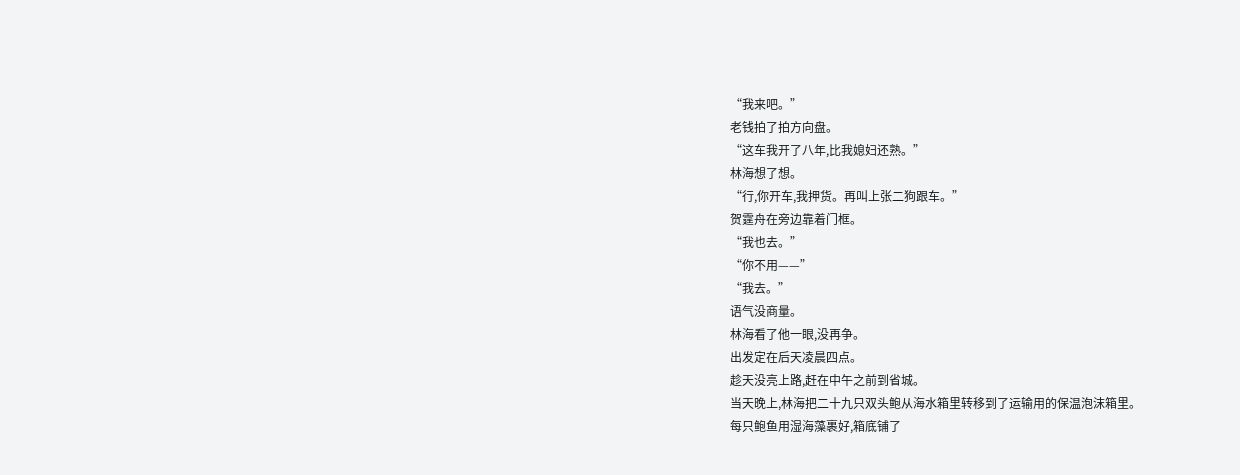“我来吧。”
老钱拍了拍方向盘。
“这车我开了八年,比我媳妇还熟。”
林海想了想。
“行,你开车,我押货。再叫上张二狗跟车。”
贺霆舟在旁边靠着门框。
“我也去。”
“你不用——”
“我去。”
语气没商量。
林海看了他一眼,没再争。
出发定在后天凌晨四点。
趁天没亮上路,赶在中午之前到省城。
当天晚上,林海把二十九只双头鲍从海水箱里转移到了运输用的保温泡沫箱里。
每只鲍鱼用湿海藻裹好,箱底铺了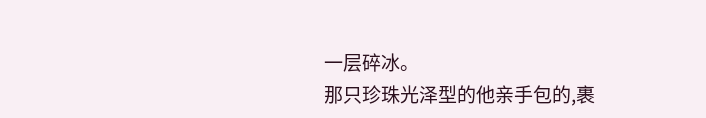一层碎冰。
那只珍珠光泽型的他亲手包的,裹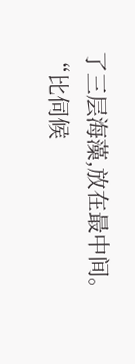了三层海藻,放在最中间。
“比伺候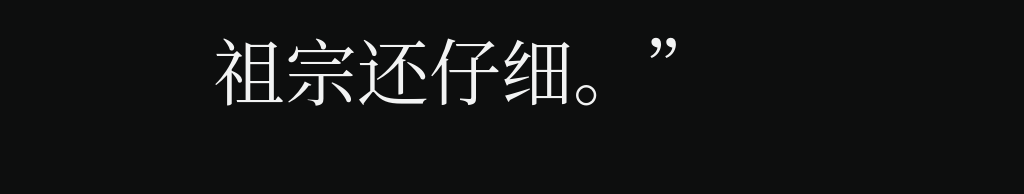祖宗还仔细。”